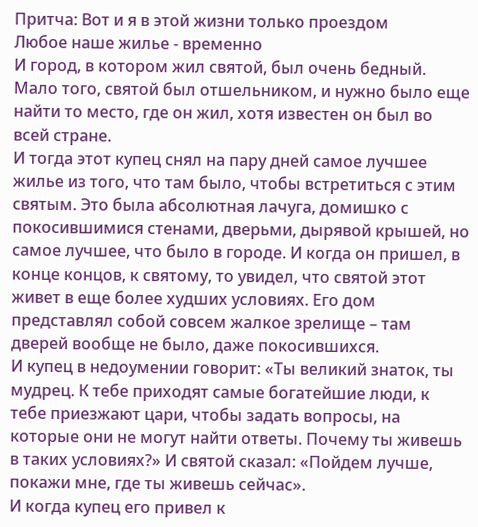Притча: Вот и я в этой жизни только проездом
Любое наше жилье - временно
И город, в котором жил святой, был очень бедный. Мало того, святой был отшельником, и нужно было еще найти то место, где он жил, хотя известен он был во всей стране.
И тогда этот купец снял на пару дней самое лучшее жилье из того, что там было, чтобы встретиться с этим святым. Это была абсолютная лачуга, домишко с покосившимися стенами, дверьми, дырявой крышей, но самое лучшее, что было в городе. И когда он пришел, в конце концов, к святому, то увидел, что святой этот живет в еще более худших условиях. Его дом представлял собой совсем жалкое зрелище – там дверей вообще не было, даже покосившихся.
И купец в недоумении говорит: «Ты великий знаток, ты мудрец. К тебе приходят самые богатейшие люди, к тебе приезжают цари, чтобы задать вопросы, на которые они не могут найти ответы. Почему ты живешь в таких условиях?» И святой сказал: «Пойдем лучше, покажи мне, где ты живешь сейчас».
И когда купец его привел к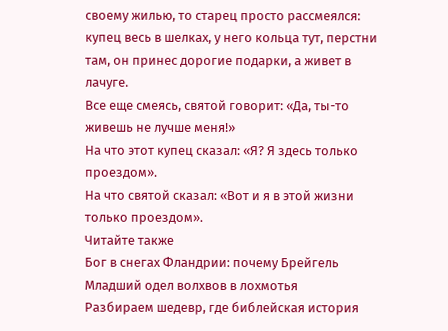своему жилью, то старец просто рассмеялся: купец весь в шелках, у него кольца тут, перстни там, он принес дорогие подарки, а живет в лачуге.
Все еще смеясь, святой говорит: «Да, ты-то живешь не лучше меня!»
На что этот купец сказал: «Я? Я здесь только проездом».
На что святой сказал: «Вот и я в этой жизни только проездом».
Читайте также
Бог в снегах Фландрии: почему Брейгель Младший одел волхвов в лохмотья
Разбираем шедевр, где библейская история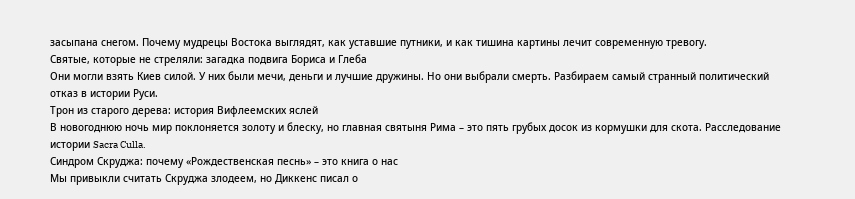засыпана снегом. Почему мудрецы Востока выглядят, как уставшие путники, и как тишина картины лечит современную тревогу.
Святые, которые не стреляли: загадка подвига Бориса и Глеба
Они могли взять Киев силой. У них были мечи, деньги и лучшие дружины. Но они выбрали смерть. Разбираем самый странный политический отказ в истории Руси.
Трон из старого дерева: история Вифлеемских яслей
В новогоднюю ночь мир поклоняется золоту и блеску, но главная святыня Рима – это пять грубых досок из кормушки для скота. Расследование истории Sacra Culla.
Синдром Скруджа: почему «Рождественская песнь» – это книга о нас
Мы привыкли считать Скруджа злодеем, но Диккенс писал о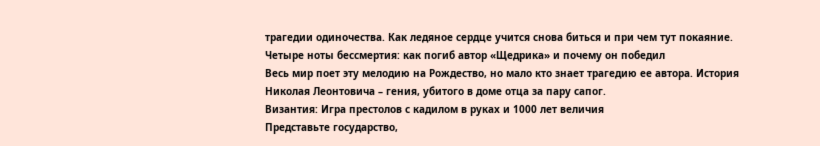трагедии одиночества. Как ледяное сердце учится снова биться и при чем тут покаяние.
Четыре ноты бессмертия: как погиб автор «Щедрика» и почему он победил
Весь мир поет эту мелодию на Рождество, но мало кто знает трагедию ее автора. История Николая Леонтовича – гения, убитого в доме отца за пару сапог.
Византия: Игра престолов с кадилом в руках и 1000 лет величия
Представьте государство,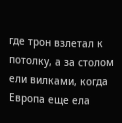где трон взлетал к потолку, а за столом ели вилками, когда Европа еще ела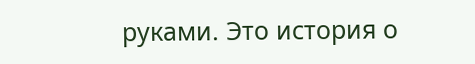руками. Это история о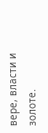вере, власти и золоте.